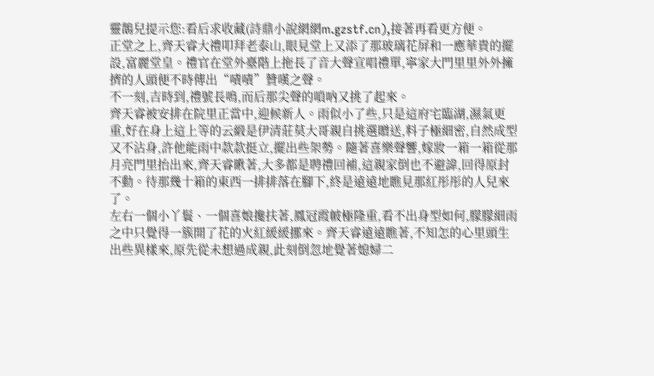靈鵲兒提示您:看后求收藏(詩鼎小說網網m.gzstf.cn),接著再看更方便。
正堂之上,齊天睿大禮叩拜老泰山,眼見堂上又添了那玻璃花屏和一應華貴的擺設,富麗堂皇。禮官在堂外臺階上拖長了音大聲宣唱禮單,寧家大門里里外外擁擠的人頭便不時傳出“嘖嘖”贊嘆之聲。
不一刻,吉時到,禮號長鳴,而后那尖聲的嗩吶又挑了起來。
齊天睿被安排在院里正當中,迎候新人。雨似小了些,只是這府宅臨湖,濕氣更重,好在身上這上等的云緞是伊清莊莫大哥親自挑選贈送,料子極細密,自然成型又不沾身,許他能雨中款款挺立,擺出些架勢。隨著喜樂聲響,嫁妝一箱一箱從那月亮門里抬出來,齊天睿瞅著,大多都是聘禮回補,這親家倒也不避諱,回得原封不動。待那幾十箱的東西一排排落在腳下,終是遠遠地瞧見那紅彤彤的人兒來了。
左右一個小丫鬟、一個喜娘攙扶著,鳳冠霞帔極隆重,看不出身型如何,朦朦細雨之中只覺得一簇開了花的火紅緩緩挪來。齊天睿遠遠瞧著,不知怎的心里頭生出些異樣來,原先從未想過成親,此刻倒忽地覺著媳婦二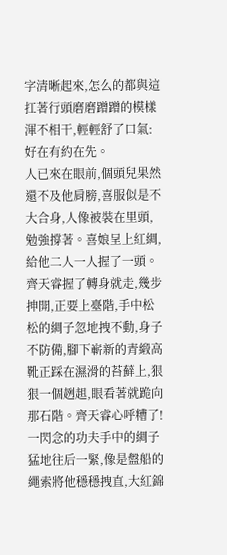字清晰起來,怎么的都與這扛著行頭磨磨蹭蹭的模樣渾不相干,輕輕舒了口氣:好在有約在先。
人已來在眼前,個頭兒果然還不及他肩膀,喜服似是不大合身,人像被裝在里頭,勉強撐著。喜娘呈上紅綢,給他二人一人握了一頭。齊天睿握了轉身就走,幾步抻開,正要上臺階,手中松松的綢子忽地拽不動,身子不防備,腳下嶄新的青緞高靴正踩在濕滑的苔蘚上,狠狠一個趔趄,眼看著就跪向那石階。齊天睿心呼糟了!一閃念的功夫手中的綢子猛地往后一緊,像是盤船的繩索將他穩穩拽直,大紅錦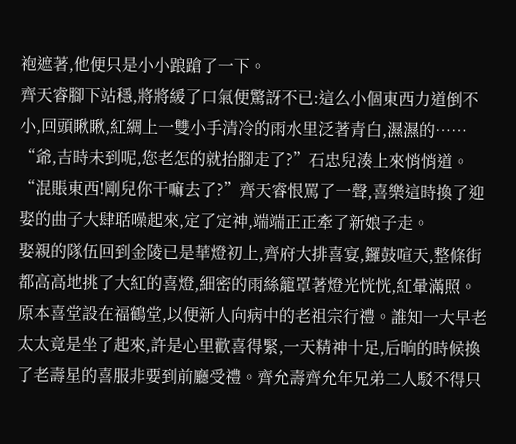袍遮著,他便只是小小踉蹌了一下。
齊天睿腳下站穩,將將緩了口氣便驚訝不已:這么小個東西力道倒不小,回頭瞅瞅,紅綢上一雙小手清冷的雨水里泛著青白,濕濕的……
“爺,吉時未到呢,您老怎的就抬腳走了?”石忠兒湊上來悄悄道。
“混賬東西!剛兒你干嘛去了?”齊天睿恨罵了一聲,喜樂這時換了迎娶的曲子大肆聒噪起來,定了定神,端端正正牽了新娘子走。
娶親的隊伍回到金陵已是華燈初上,齊府大排喜宴,鑼鼓喧天,整條街都高高地挑了大紅的喜燈,細密的雨絲籠罩著燈光恍恍,紅暈滿照。
原本喜堂設在福鶴堂,以便新人向病中的老祖宗行禮。誰知一大早老太太竟是坐了起來,許是心里歡喜得緊,一天精神十足,后晌的時候換了老壽星的喜服非要到前廳受禮。齊允壽齊允年兄弟二人駁不得只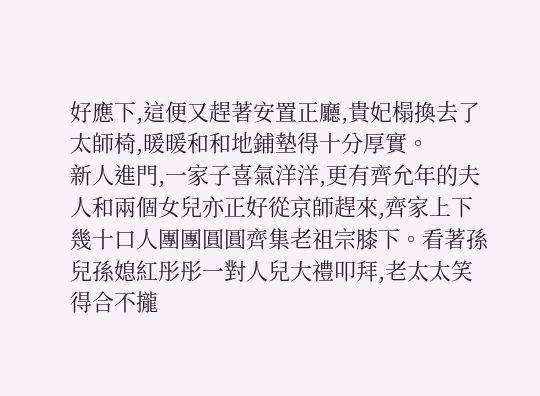好應下,這便又趕著安置正廳,貴妃榻換去了太師椅,暖暖和和地鋪墊得十分厚實。
新人進門,一家子喜氣洋洋,更有齊允年的夫人和兩個女兒亦正好從京師趕來,齊家上下幾十口人團團圓圓齊集老祖宗膝下。看著孫兒孫媳紅彤彤一對人兒大禮叩拜,老太太笑得合不攏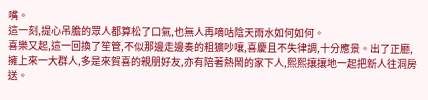嘴。
這一刻,提心吊膽的眾人都算松了口氣,也無人再嘀咕陰天雨水如何如何。
喜樂又起,這一回換了笙管,不似那邊走邊奏的粗獷吵嚷,喜慶且不失律調,十分應景。出了正廳,擁上來一大群人,多是來賀喜的親朋好友,亦有陪著熱鬧的家下人,熙熙攘攘地一起把新人往洞房送。